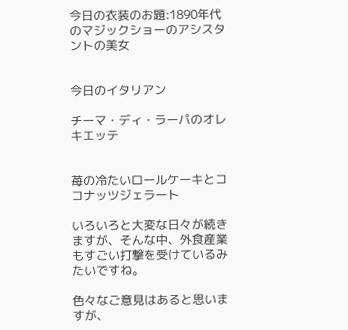今日の衣装のお題:1890年代のマジックショーのアシスタントの美女


今日のイタリアン

チーマ・ディ・ラーパのオレキエッテ


苺の冷たいロールケーキとココナッツジェラート

いろいろと大変な日々が続きますが、そんな中、外食産業もすごい打撃を受けているみたいですね。

色々なご意見はあると思いますが、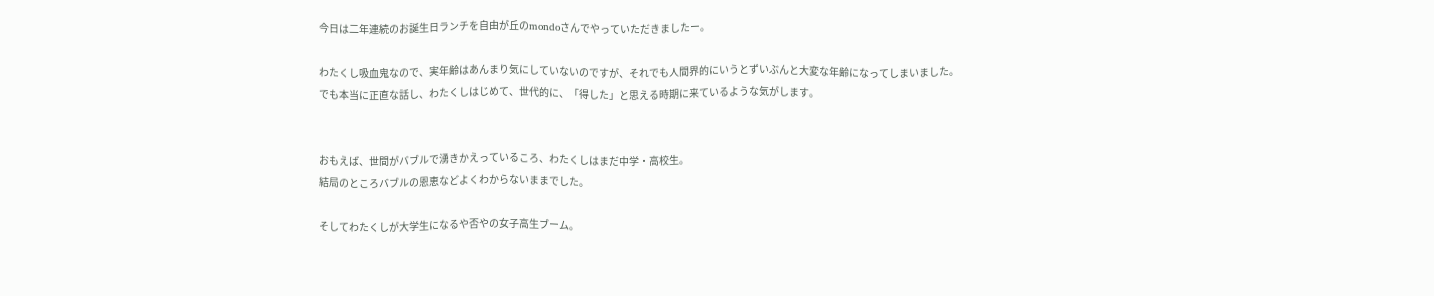今日は二年連続のお誕生日ランチを自由が丘のmondoさんでやっていただきましたー。

わたくし吸血鬼なので、実年齢はあんまり気にしていないのですが、それでも人間界的にいうとずいぶんと大変な年齢になってしまいました。
でも本当に正直な話し、わたくしはじめて、世代的に、「得した」と思える時期に来ているような気がします。


おもえば、世間がバブルで湧きかえっているころ、わたくしはまだ中学・高校生。
結局のところバブルの恩恵などよくわからないままでした。

そしてわたくしが大学生になるや否やの女子高生ブーム。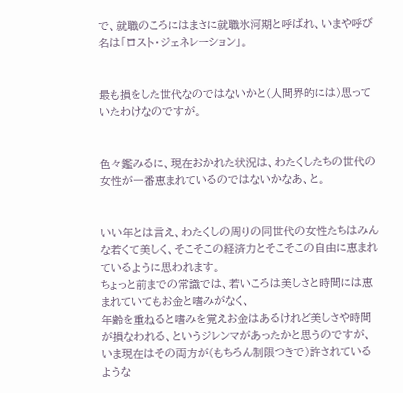で、就職のころにはまさに就職氷河期と呼ばれ、いまや呼び名は「ロスト・ジェネレーション」。


最も損をした世代なのではないかと(人間界的には)思っていたわけなのですが。


色々鑑みるに、現在おかれた状況は、わたくしたちの世代の女性が一番恵まれているのではないかなあ、と。


いい年とは言え、わたくしの周りの同世代の女性たちはみんな若くて美しく、そこそこの経済力とそこそこの自由に恵まれているように思われます。
ちょっと前までの常識では、若いころは美しさと時間には恵まれていてもお金と嗜みがなく、
年齢を重ねると嗜みを覚えお金はあるけれど美しさや時間が損なわれる、というジレンマがあったかと思うのですが、いま現在はその両方が(もちろん制限つきで)許されているような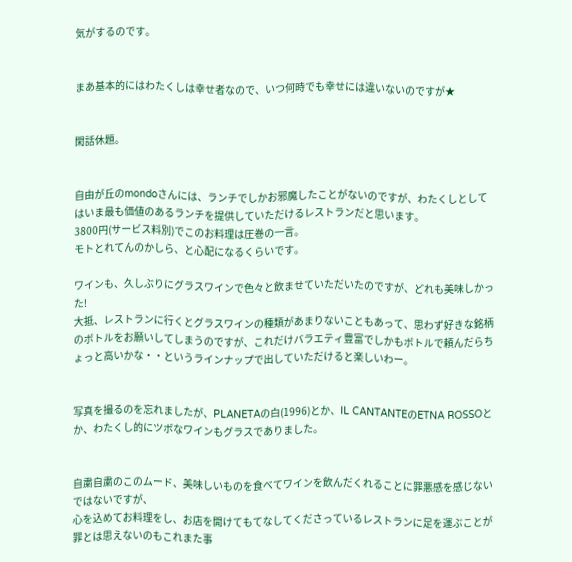気がするのです。


まあ基本的にはわたくしは幸せ者なので、いつ何時でも幸せには違いないのですが★


閑話休題。


自由が丘のmondoさんには、ランチでしかお邪魔したことがないのですが、わたくしとしてはいま最も価値のあるランチを提供していただけるレストランだと思います。
3800円(サービス料別)でこのお料理は圧巻の一言。
モトとれてんのかしら、と心配になるくらいです。

ワインも、久しぶりにグラスワインで色々と飲ませていただいたのですが、どれも美味しかった!
大抵、レストランに行くとグラスワインの種類があまりないこともあって、思わず好きな銘柄のボトルをお願いしてしまうのですが、これだけバラエティ豊富でしかもボトルで頼んだらちょっと高いかな・・というラインナップで出していただけると楽しいわー。


写真を撮るのを忘れましたが、PLANETAの白(1996)とか、IL CANTANTEのETNA ROSSOとか、わたくし的にツボなワインもグラスでありました。


自粛自粛のこのムード、美味しいものを食べてワインを飲んだくれることに罪悪感を感じないではないですが、
心を込めてお料理をし、お店を開けてもてなしてくださっているレストランに足を運ぶことが罪とは思えないのもこれまた事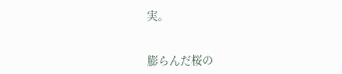実。


膨らんだ桜の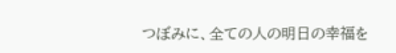つぼみに、全ての人の明日の幸福を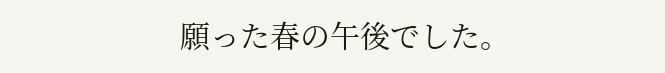願った春の午後でした。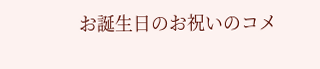お誕生日のお祝いのコメ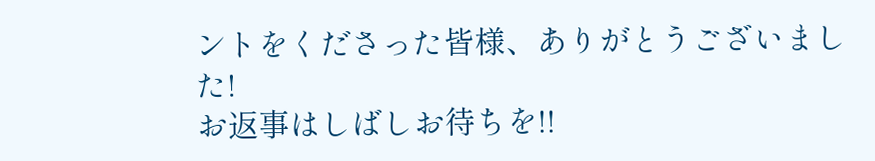ントをくださった皆様、ありがとうございました!
お返事はしばしお待ちを!!